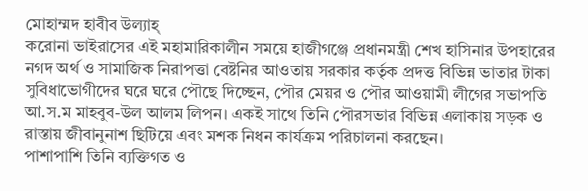মোহাম্মদ হাবীব উল্যাহ্
করোনা ভাইরাসের এই মহামারিকালীন সময়ে হাজীগঞ্জে প্রধানমন্ত্রী শেখ হাসিনার উপহারের নগদ অর্থ ও সামাজিক নিরাপত্তা বেষ্টনির আওতায় সরকার কর্তৃক প্রদত্ত বিভিন্ন ভাতার টাকা সুবিধাভোগীদের ঘরে ঘরে পৌছে দিচ্ছেন, পৌর মেয়র ও পৌর আওয়ামী লীগের সভাপতি আ.স.ম মাহবুব-উল আলম লিপন। একই সাথে তিনি পৌরসভার বিভিন্ন এলাকায় সড়ক ও রাস্তায় জীবানুনাশ ছিটিয়ে এবং মশক নিধন কার্যক্রম পরিচালনা করছেন।
পাশাপাশি তিনি ব্যক্তিগত ও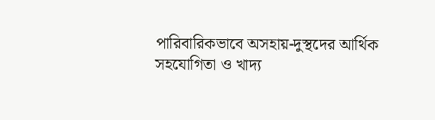পারিবারিকভাবে অসহায়-দুস্থদের আর্থিক সহযোগিতা ও খাদ্য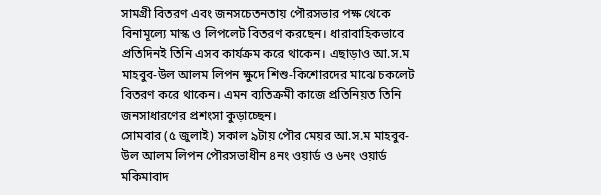সামগ্রী বিতরণ এবং জনসচেতনতায় পৌরসভার পক্ষ থেকে বিনামূল্যে মাস্ক ও লিপলেট বিতরণ করছেন। ধারাবাহিকভাবে প্রতিদিনই তিনি এসব কার্যক্রম করে থাকেন। এছাড়াও আ.স.ম মাহবুব-উল আলম লিপন ক্ষুদে শিশু-কিশোরদের মাঝে চকলেট বিতরণ করে থাকেন। এমন ব্যতিক্রমী কাজে প্রতিনিয়ত তিনি জনসাধারণের প্রশংসা কুড়াচ্ছেন।
সোমবার (৫ জুলাই) সকাল ৯টায় পৌর মেয়র আ.স.ম মাহবুব-উল আলম লিপন পৌরসভাধীন ৪নং ওয়ার্ড ও ৬নং ওয়ার্ড মকিমাবাদ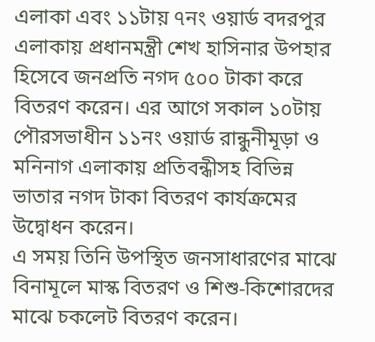এলাকা এবং ১১টায় ৭নং ওয়ার্ড বদরপুর এলাকায় প্রধানমন্ত্রী শেখ হাসিনার উপহার হিসেবে জনপ্রতি নগদ ৫০০ টাকা করে বিতরণ করেন। এর আগে সকাল ১০টায় পৌরসভাধীন ১১নং ওয়ার্ড রান্ধুনীমূড়া ও মনিনাগ এলাকায় প্রতিবন্ধীসহ বিভিন্ন ভাতার নগদ টাকা বিতরণ কার্যক্রমের উদ্বোধন করেন।
এ সময় তিনি উপস্থিত জনসাধারণের মাঝে বিনামূলে মাস্ক বিতরণ ও শিশু-কিশোরদের মাঝে চকলেট বিতরণ করেন।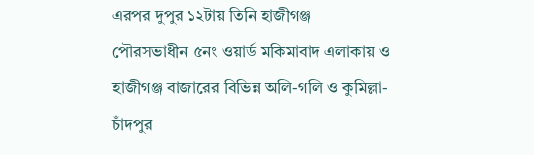এরপর দুপুর ১২টায় তিনি হাজীগঞ্জ পৌরসভাধীন ৫নং ওয়ার্ড মকিমাবাদ এলাকায় ও হাজীগঞ্জ বাজারের বিভিন্ন অলি-গলি ও কুমিল্লা-চাঁদপুর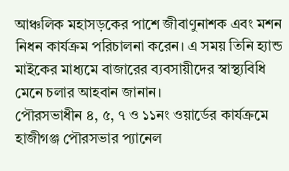আঞ্চলিক মহাসড়কের পাশে জীবাণুনাশক এবং মশন নিধন কার্যক্রম পরিচালনা করেন। এ সময় তিনি হ্যান্ড মাইকের মাধ্যমে বাজারের ব্যবসায়ীদের স্বাস্থ্যবিধি মেনে চলার আহবান জানান।
পৌরসভাধীন ৪, ৫, ৭ ও ১১নং ওয়ার্ডের কার্যক্রমে হাজীগঞ্জ পৌরসভার প্যানেল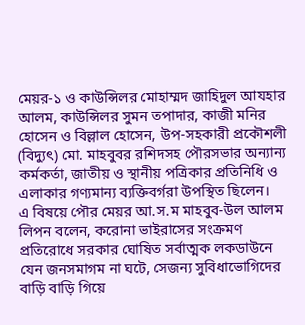মেয়র-১ ও কাউন্সিলর মোহাম্মদ জাহিদুল আযহার আলম, কাউন্সিলর সুমন তপাদার, কাজী মনির হোসেন ও বিল্লাল হোসেন, উপ-সহকারী প্রকৌশলী (বিদ্যুৎ) মো. মাহবুবর রশিদসহ পৌরসভার অন্যান্য কর্মকর্তা, জাতীয় ও স্থানীয় পত্রিকার প্রতিনিধি ও এলাকার গণ্যমান্য ব্যক্তিবর্গরা উপস্থিত ছিলেন।
এ বিষয়ে পৌর মেয়র আ.স.ম মাহবুব-উল আলম লিপন বলেন, করোনা ভাইরাসের সংক্রমণ প্রতিরোধে সরকার ঘোষিত সর্বাত্মক লকডাউনে যেন জনসমাগম না ঘটে, সেজন্য সুবিধাভোগিদের বাড়ি বাড়ি গিয়ে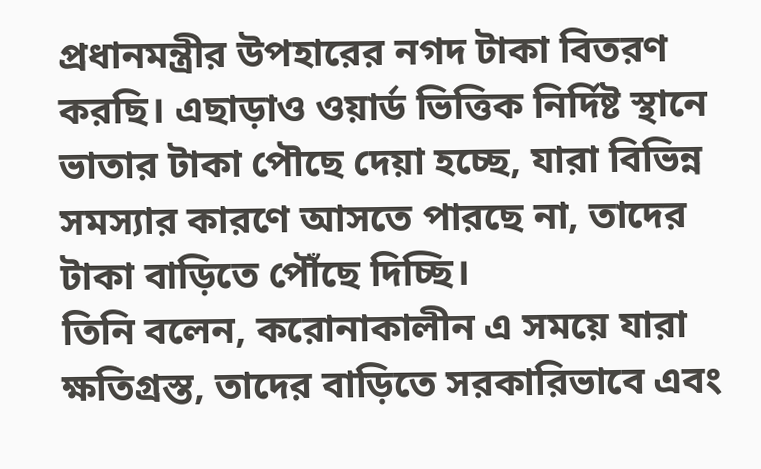প্রধানমন্ত্রীর উপহারের নগদ টাকা বিতরণ করছি। এছাড়াও ওয়ার্ড ভিত্তিক নির্দিষ্ট স্থানে ভাতার টাকা পৌছে দেয়া হচ্ছে, যারা বিভিন্ন সমস্যার কারণে আসতে পারছে না, তাদের টাকা বাড়িতে পৌঁছে দিচ্ছি।
তিনি বলেন, করোনাকালীন এ সময়ে যারা ক্ষতিগ্রস্ত, তাদের বাড়িতে সরকারিভাবে এবং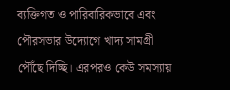ব্যক্তিগত ও পারিবারিকভাবে এবং পৌরসভার উদ্যোগে খাদ্য সামগ্রী পৌঁছে দিচ্ছি। এরপরও কেউ সমস্যায়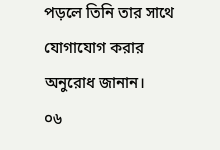পড়লে তিনি তার সাথে যোগাযোগ করার অনুরোধ জানান।
০৬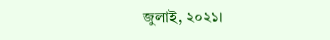জুলাই, ২০২১।